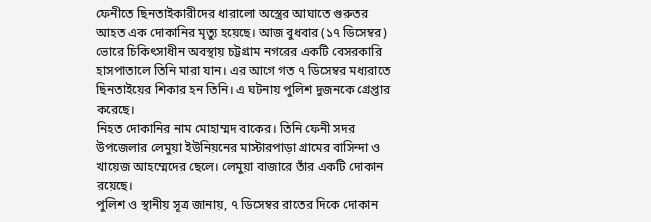ফেনীতে ছিনতাইকারীদের ধারালো অস্ত্রের আঘাতে গুরুতর আহত এক দোকানির মৃত্যু হয়েছে। আজ বুধবার (১৭ ডিসেম্বর) ভোরে চিকিৎসাধীন অবস্থায় চট্টগ্রাম নগরের একটি বেসরকারি হাসপাতালে তিনি মারা যান। এর আগে গত ৭ ডিসেম্বর মধ্যরাতে ছিনতাইয়ের শিকার হন তিনি। এ ঘটনায় পুলিশ দুজনকে গ্রেপ্তার করেছে।
নিহত দোকানির নাম মোহাম্মদ বাকের। তিনি ফেনী সদর উপজেলার লেমুয়া ইউনিয়নের মাস্টারপাড়া গ্রামের বাসিন্দা ও খায়েজ আহম্মেদের ছেলে। লেমুয়া বাজারে তাঁর একটি দোকান রয়েছে।
পুলিশ ও স্থানীয় সূত্র জানায়, ৭ ডিসেম্বর রাতের দিকে দোকান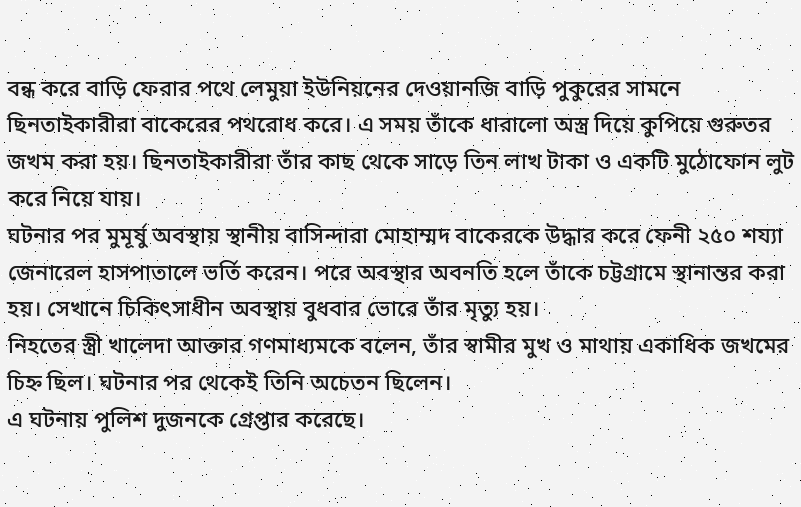বন্ধ করে বাড়ি ফেরার পথে লেমুয়া ইউনিয়নের দেওয়ানজি বাড়ি পুকুরের সামনে ছিনতাইকারীরা বাকেরের পথরোধ করে। এ সময় তাঁকে ধারালো অস্ত্র দিয়ে কুপিয়ে গুরুতর জখম করা হয়। ছিনতাইকারীরা তাঁর কাছ থেকে সাড়ে তিন লাখ টাকা ও একটি মুঠোফোন লুট করে নিয়ে যায়।
ঘটনার পর মুমূর্ষু অবস্থায় স্থানীয় বাসিন্দারা মোহাম্মদ বাকেরকে উদ্ধার করে ফেনী ২৫০ শয্যা জেনারেল হাসপাতালে ভর্তি করেন। পরে অবস্থার অবনতি হলে তাঁকে চট্টগ্রামে স্থানান্তর করা হয়। সেখানে চিকিৎসাধীন অবস্থায় বুধবার ভোরে তাঁর মৃত্যু হয়।
নিহতের স্ত্রী খালেদা আক্তার গণমাধ্যমকে বলেন, তাঁর স্বামীর মুখ ও মাথায় একাধিক জখমের চিহ্ন ছিল। ঘটনার পর থেকেই তিনি অচেতন ছিলেন।
এ ঘটনায় পুলিশ দুজনকে গ্রেপ্তার করেছে।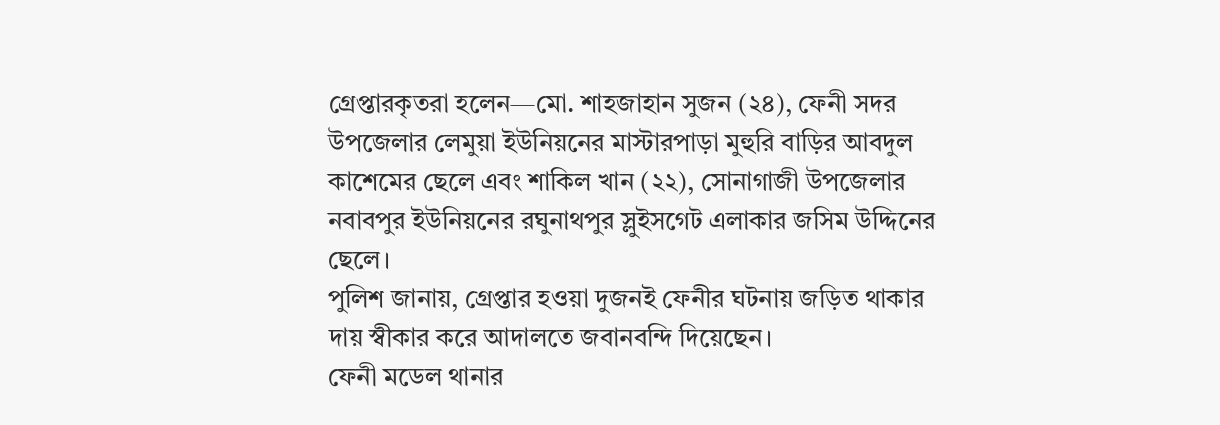গ্রেপ্তারকৃতরা হলেন—মো. শাহজাহান সুজন (২৪), ফেনী সদর উপজেলার লেমুয়া ইউনিয়নের মাস্টারপাড়া মুহুরি বাড়ির আবদুল কাশেমের ছেলে এবং শাকিল খান (২২), সোনাগাজী উপজেলার নবাবপুর ইউনিয়নের রঘুনাথপুর স্লুইসগেট এলাকার জসিম উদ্দিনের ছেলে।
পুলিশ জানায়, গ্রেপ্তার হওয়া দুজনই ফেনীর ঘটনায় জড়িত থাকার দায় স্বীকার করে আদালতে জবানবন্দি দিয়েছেন।
ফেনী মডেল থানার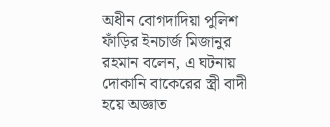অধীন বোগদাদিয়া পুলিশ ফাঁড়ির ইনচার্জ মিজানুর রহমান বলেন, এ ঘটনায় দোকানি বাকেরের স্ত্রী বাদী হয়ে অজ্ঞাত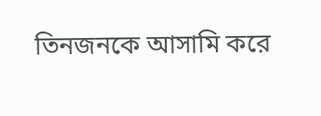তিনজনকে আসামি করে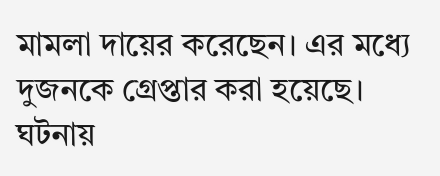মামলা দায়ের করেছেন। এর মধ্যে দুজনকে গ্রেপ্তার করা হয়েছে। ঘটনায়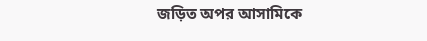জড়িত অপর আসামিকে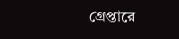গ্রেপ্তারে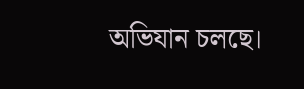অভিযান চলছে।